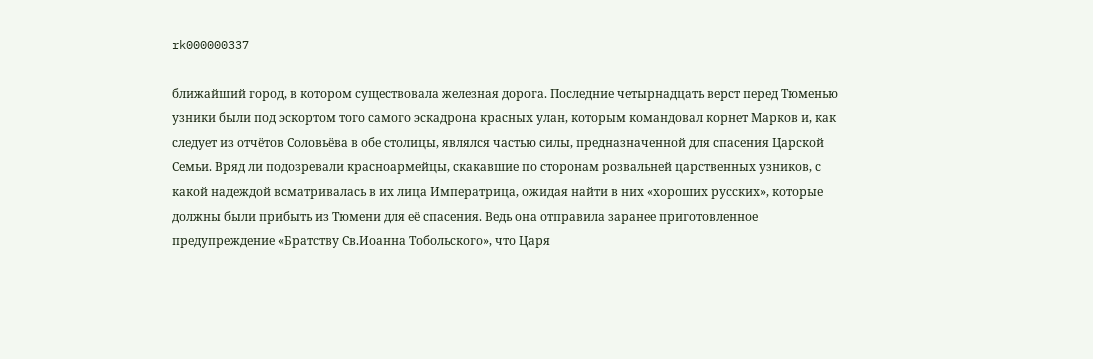rk000000337

ближайший город, в котором существовала железная дорога. Последние четырнадцать верст перед Тюменью узники были под эскортом того самого эскадрона красных улан, которым командовал корнет Марков и, как следует из отчётов Соловьёва в обе столицы, являлся частью силы, предназначенной для спасения Царской Семьи. Вряд ли подозревали красноармейцы, скакавшие по сторонам розвальней царственных узников, с какой надеждой всматривалась в их лица Императрица, ожидая найти в них «хороших русских», которые должны были прибыть из Тюмени для её спасения. Ведь она отправила заранее приготовленное предупреждение «Братству Св.Иоанна Тобольского», что Царя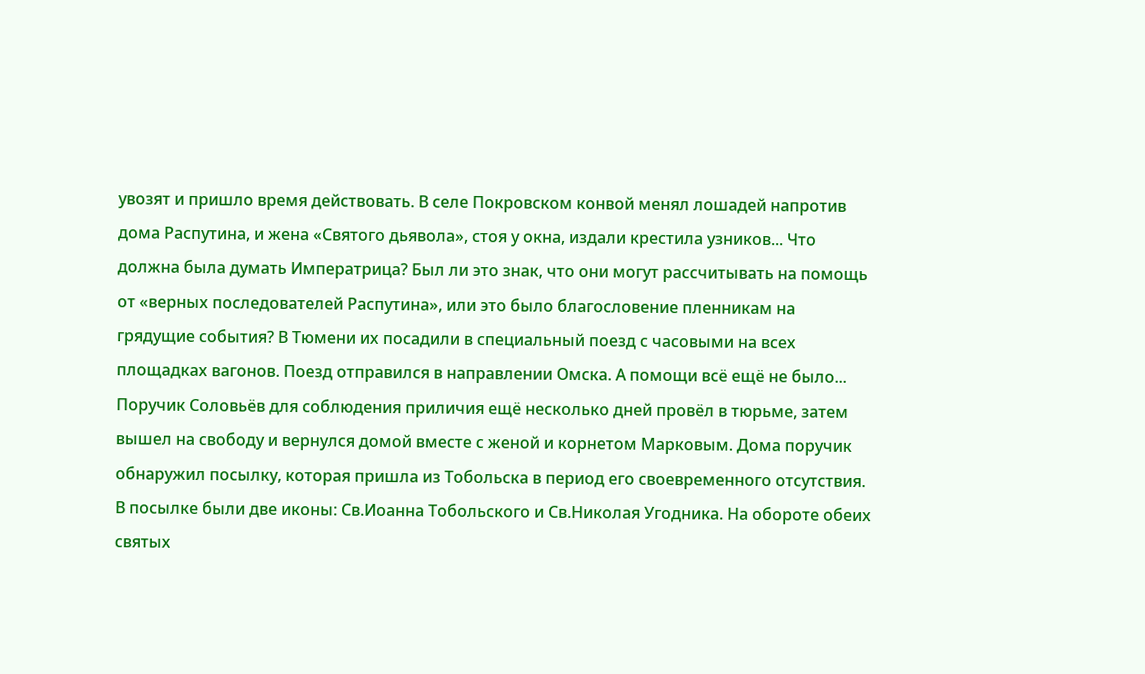увозят и пришло время действовать. В селе Покровском конвой менял лошадей напротив дома Распутина, и жена «Святого дьявола», стоя у окна, издали крестила узников... Что должна была думать Императрица? Был ли это знак, что они могут рассчитывать на помощь от «верных последователей Распутина», или это было благословение пленникам на грядущие события? В Тюмени их посадили в специальный поезд с часовыми на всех площадках вагонов. Поезд отправился в направлении Омска. А помощи всё ещё не было... Поручик Соловьёв для соблюдения приличия ещё несколько дней провёл в тюрьме, затем вышел на свободу и вернулся домой вместе с женой и корнетом Марковым. Дома поручик обнаружил посылку, которая пришла из Тобольска в период его своевременного отсутствия. В посылке были две иконы: Св.Иоанна Тобольского и Св.Николая Угодника. На обороте обеих святых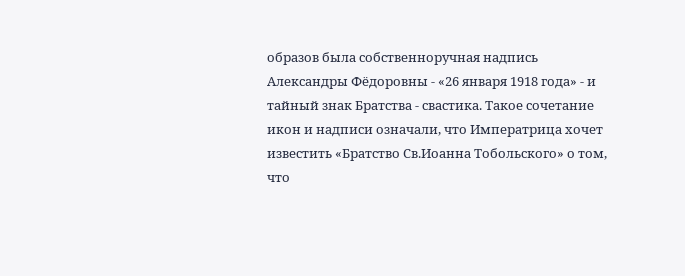образов была собственноручная надпись Александры Фёдоровны - «26 января 1918 года» - и тайный знак Братства - свастика. Такое сочетание икон и надписи означали, что Императрица хочет известить «Братство Св.Иоанна Тобольского» о том, что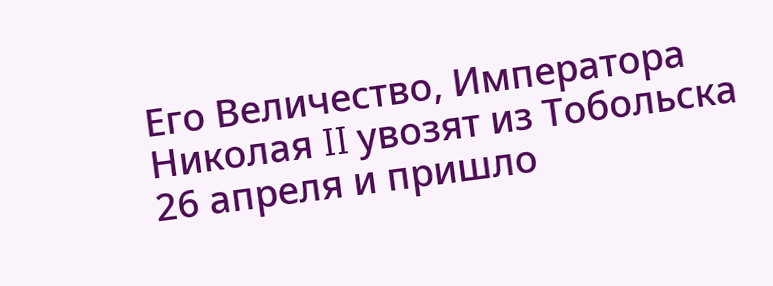Его Величество, Императора Николая II увозят из Тобольска 26 апреля и пришло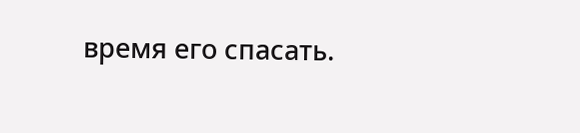время его спасать.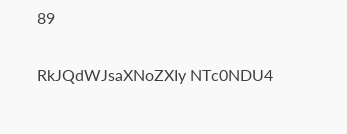89

RkJQdWJsaXNoZXIy NTc0NDU4